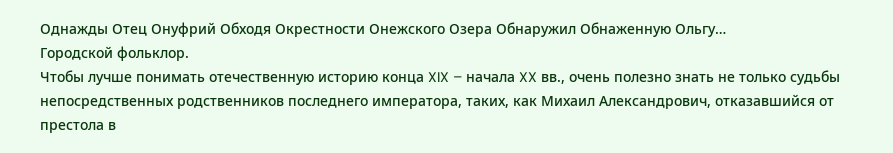Однажды Отец Онуфрий Обходя Окрестности Онежского Озера Обнаружил Обнаженную Ольгу…
Городской фольклор.
Чтобы лучше понимать отечественную историю конца XIX – начала XX вв., очень полезно знать не только судьбы непосредственных родственников последнего императора, таких, как Михаил Александрович, отказавшийся от престола в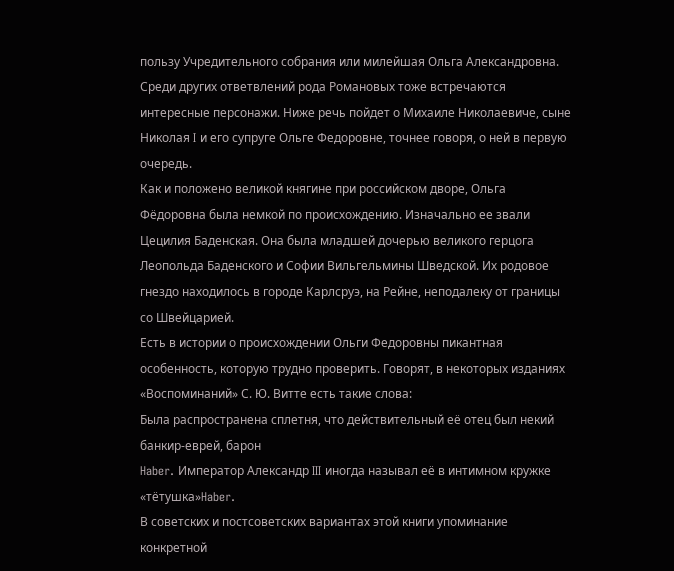пользу Учредительного собрания или милейшая Ольга Александровна. Среди других ответвлений рода Романовых тоже встречаются интересные персонажи. Ниже речь пойдет о Михаиле Николаевиче, сыне Николая I и его супруге Ольге Федоровне, точнее говоря, о ней в первую очередь.
Как и положено великой княгине при российском дворе, Ольга Фёдоровна была немкой по происхождению. Изначально ее звали Цецилия Баденская. Она была младшей дочерью великого герцога Леопольда Баденского и Софии Вильгельмины Шведской. Их родовое гнездо находилось в городе Карлсруэ, на Рейне, неподалеку от границы со Швейцарией.
Есть в истории о происхождении Ольги Федоровны пикантная особенность, которую трудно проверить. Говорят, в некоторых изданиях «Воспоминаний» С. Ю. Витте есть такие слова:
Была распространена сплетня, что действительный её отец был некий банкир-еврей, барон
Haber. Император Александр III иногда называл её в интимном кружке «тётушка»Haber.
В советских и постсоветских вариантах этой книги упоминание конкретной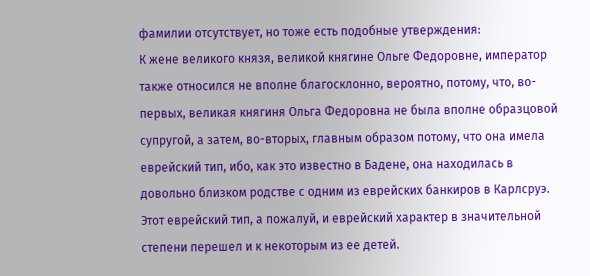фамилии отсутствует, но тоже есть подобные утверждения:
К жене великого князя, великой княгине Ольге Федоровне, император также относился не вполне благосклонно, вероятно, потому, что, во-первых, великая княгиня Ольга Федоровна не была вполне образцовой супругой, а затем, во-вторых, главным образом потому, что она имела еврейский тип, ибо, как это известно в Бадене, она находилась в довольно близком родстве с одним из еврейских банкиров в Карлсруэ. Этот еврейский тип, а пожалуй, и еврейский характер в значительной степени перешел и к некоторым из ее детей.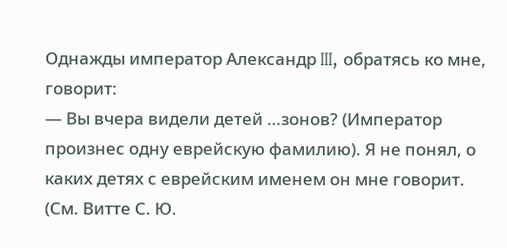Однажды император Александр III, обратясь ко мне, говорит:
— Вы вчера видели детей …зонов? (Император произнес одну еврейскую фамилию). Я не понял, о каких детях с еврейским именем он мне говорит.
(См. Витте С. Ю.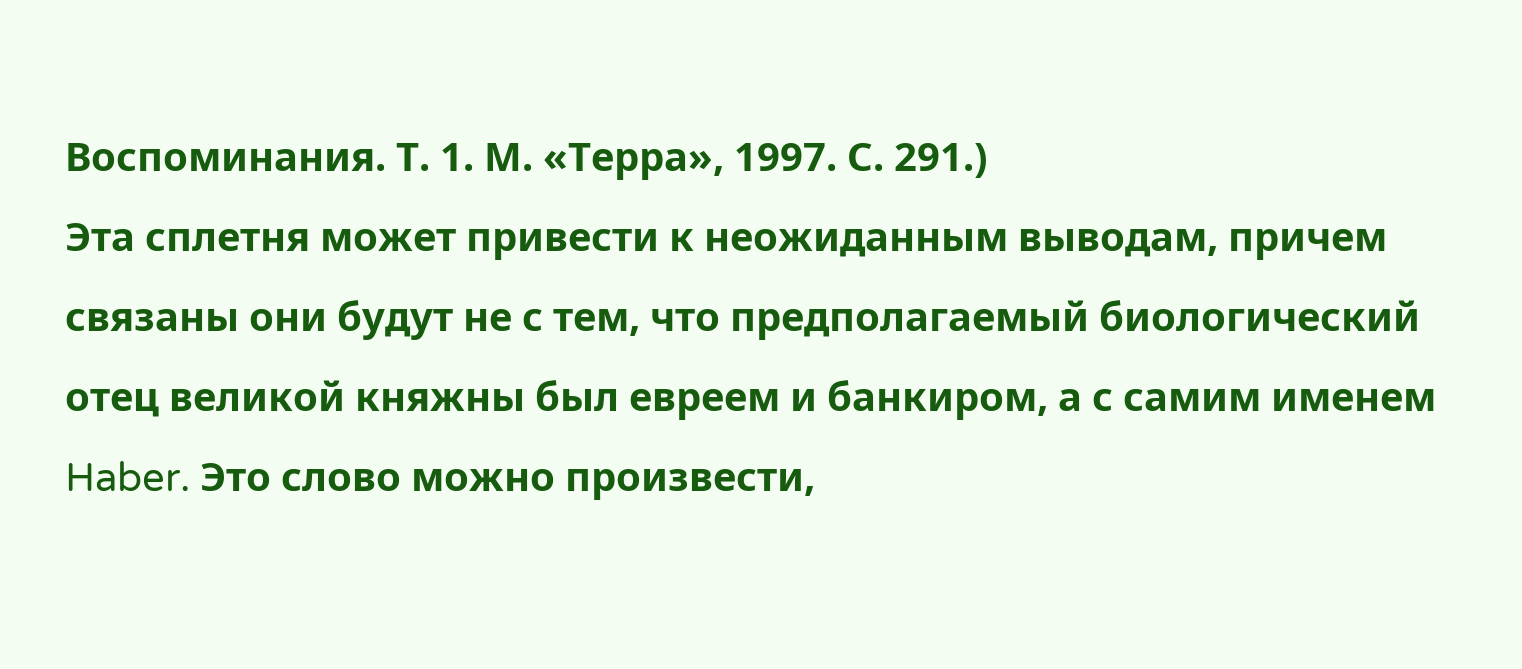Воспоминания. Т. 1. М. «Терра», 1997. С. 291.)
Эта сплетня может привести к неожиданным выводам, причем связаны они будут не с тем, что предполагаемый биологический отец великой княжны был евреем и банкиром, а с самим именем Haber. Это слово можно произвести,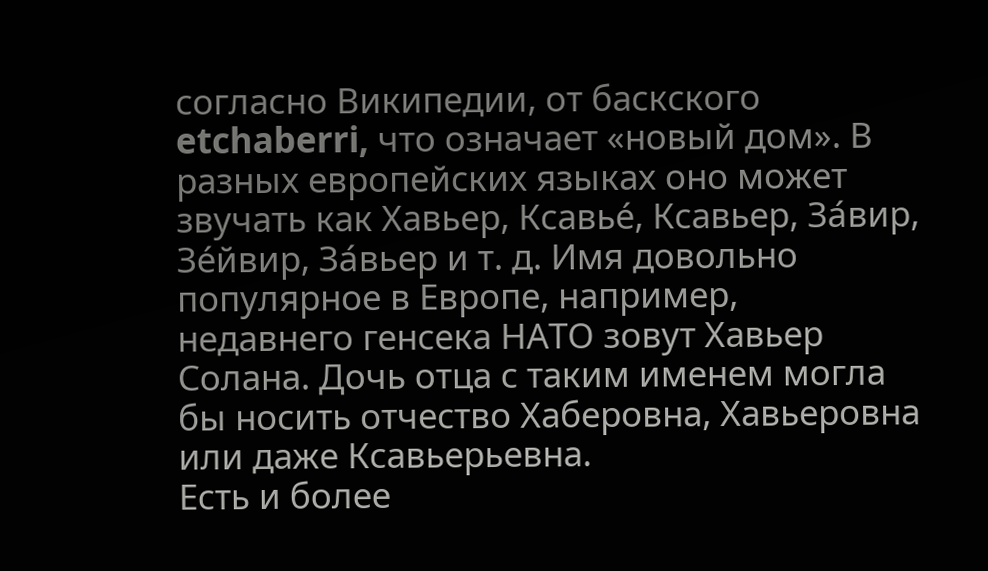согласно Википедии, от баскского etchaberri, что означает «новый дом». В разных европейских языках оно может звучать как Хавьер, Ксавье́, Ксавьер, За́вир, Зе́йвир, За́вьер и т. д. Имя довольно популярное в Европе, например, недавнего генсека НАТО зовут Хавьер Солана. Дочь отца с таким именем могла бы носить отчество Хаберовна, Хавьеровна или даже Ксавьерьевна.
Есть и более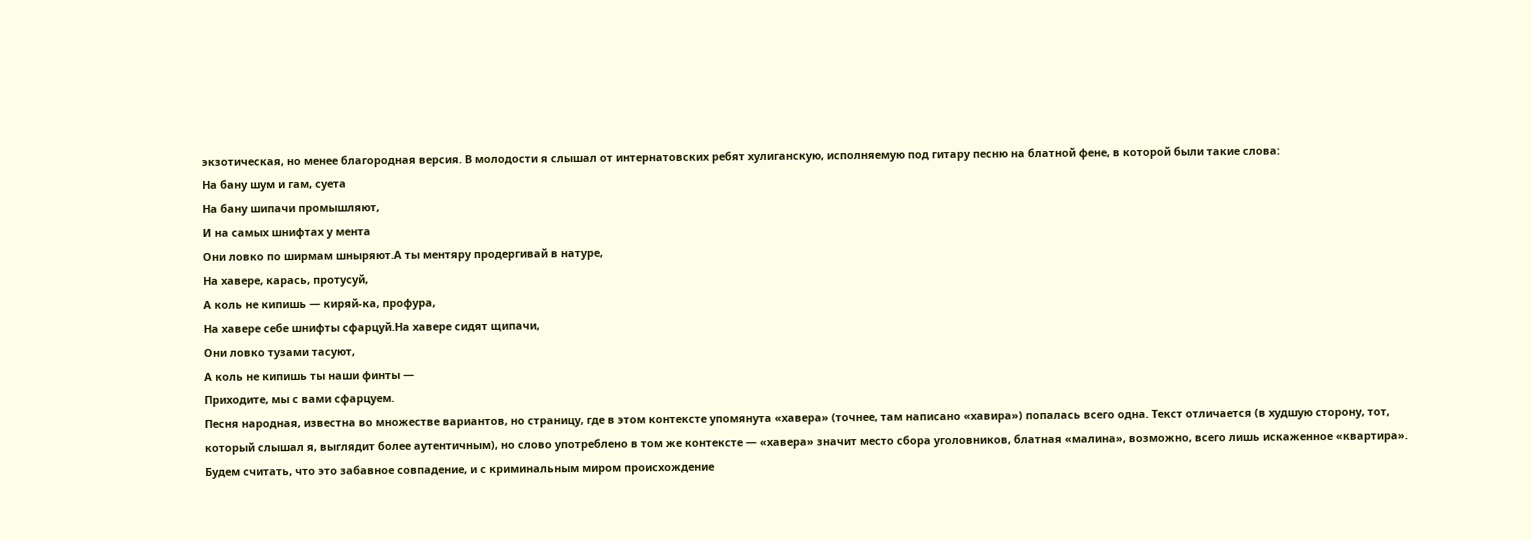экзотическая, но менее благородная версия. В молодости я слышал от интернатовских ребят хулиганскую, исполняемую под гитару песню на блатной фене, в которой были такие слова:
На бану шум и гам, суета
На бану шипачи промышляют,
И на самых шнифтах у мента
Они ловко по ширмам шныряют.А ты ментяру продергивай в натуре,
На хавере, карась, протусуй,
А коль не кипишь — киряй-ка, профура,
На хавере себе шнифты сфарцуй.На хавере сидят щипачи,
Они ловко тузами тасуют,
А коль не кипишь ты наши финты —
Приходите, мы с вами сфарцуем.
Песня народная, известна во множестве вариантов, но страницу, где в этом контексте упомянута «хавера» (точнее, там написано «хавира») попалась всего одна. Текст отличается (в худшую сторону, тот, который слышал я, выглядит более аутентичным), но слово употреблено в том же контексте — «хавера» значит место сбора уголовников, блатная «малина», возможно, всего лишь искаженное «квартира».
Будем считать, что это забавное совпадение, и с криминальным миром происхождение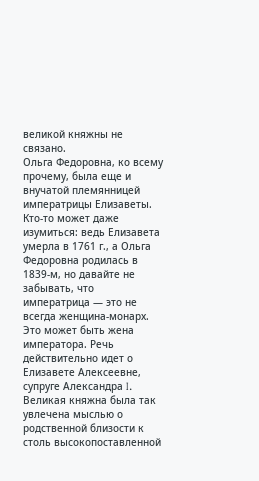великой княжны не связано.
Ольга Федоровна, ко всему прочему, была еще и внучатой племянницей императрицы Елизаветы. Кто-то может даже изумиться: ведь Елизавета умерла в 1761 г., а Ольга Федоровна родилась в 1839-м, но давайте не забывать, что императрица — это не всегда женщина-монарх. Это может быть жена императора. Речь действительно идет о Елизавете Алексеевне, супруге Александра I. Великая княжна была так увлечена мыслью о родственной близости к столь высокопоставленной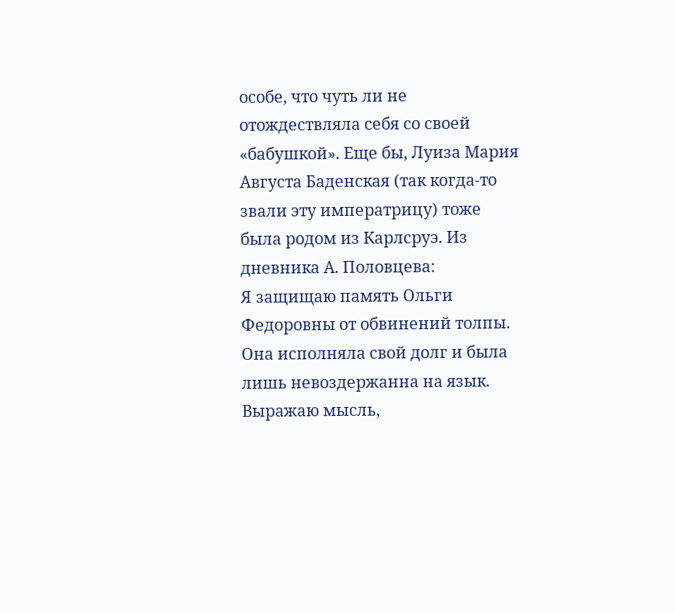особе, что чуть ли не отождествляла себя со своей «бабушкой». Еще бы, Луиза Мария Августа Баденская (так когда-то звали эту императрицу) тоже была родом из Карлсруэ. Из дневника А. Половцева:
Я защищаю память Ольги Федоровны от обвинений толпы. Она исполняла свой долг и была лишь невоздержанна на язык. Выражаю мысль,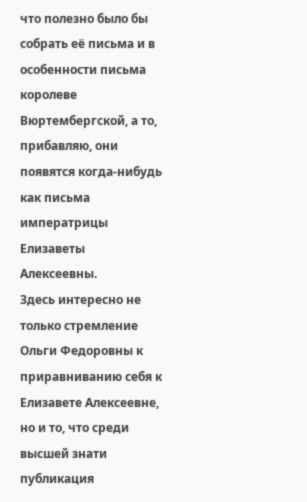что полезно было бы собрать её письма и в особенности письма королеве Вюртембергской, а то, прибавляю, они появятся когда-нибудь как письма императрицы Елизаветы Алексеевны.
Здесь интересно не только стремление Ольги Федоровны к приравниванию себя к Елизавете Алексеевне, но и то, что среди высшей знати публикация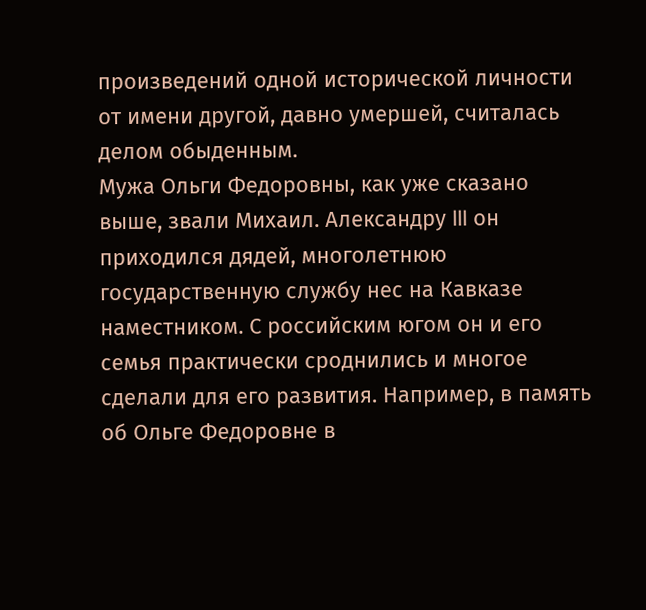произведений одной исторической личности от имени другой, давно умершей, считалась делом обыденным.
Мужа Ольги Федоровны, как уже сказано выше, звали Михаил. Александру III он приходился дядей, многолетнюю государственную службу нес на Кавказе наместником. С российским югом он и его семья практически сроднились и многое сделали для его развития. Например, в память об Ольге Федоровне в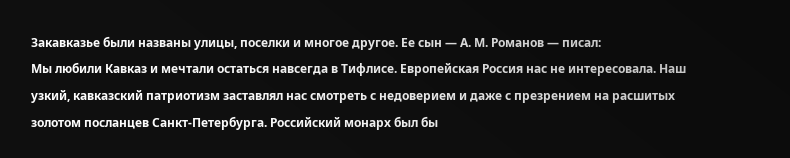Закавказье были названы улицы, поселки и многое другое. Ее сын — А. М. Романов — писал:
Мы любили Кавказ и мечтали остаться навсегда в Тифлисе. Европейская Россия нас не интересовала. Наш узкий, кавказский патриотизм заставлял нас смотреть с недоверием и даже с презрением на расшитых золотом посланцев Санкт-Петербурга. Российский монарх был бы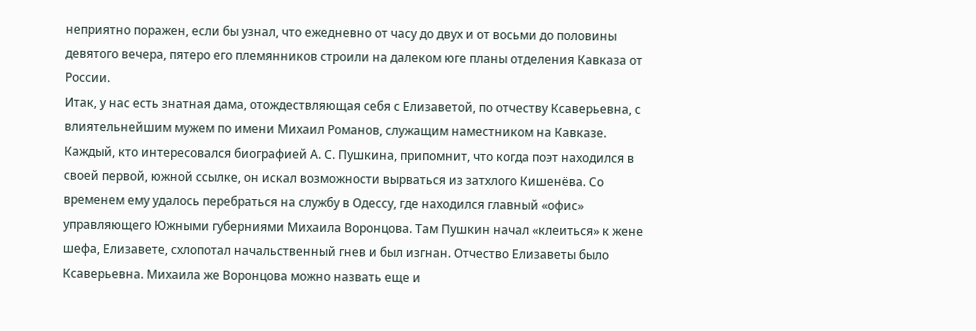неприятно поражен, если бы узнал, что ежедневно от часу до двух и от восьми до половины девятого вечера, пятеро его племянников строили на далеком юге планы отделения Кавказа от России.
Итак, у нас есть знатная дама, отождествляющая себя с Елизаветой, по отчеству Ксаверьевна, с влиятельнейшим мужем по имени Михаил Романов, служащим наместником на Кавказе.
Каждый, кто интересовался биографией А. С. Пушкина, припомнит, что когда поэт находился в своей первой, южной ссылке, он искал возможности вырваться из затхлого Кишенёва. Со временем ему удалось перебраться на службу в Одессу, где находился главный «офис» управляющего Южными губерниями Михаила Воронцова. Там Пушкин начал «клеиться» к жене шефа, Елизавете, схлопотал начальственный гнев и был изгнан. Отчество Елизаветы было Ксаверьевна. Михаила же Воронцова можно назвать еще и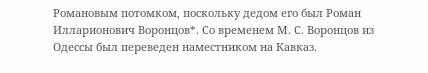Романовым потомком, поскольку дедом его был Роман Илларионович Воронцов*. Со временем М. С. Воронцов из Одессы был переведен наместником на Кавказ.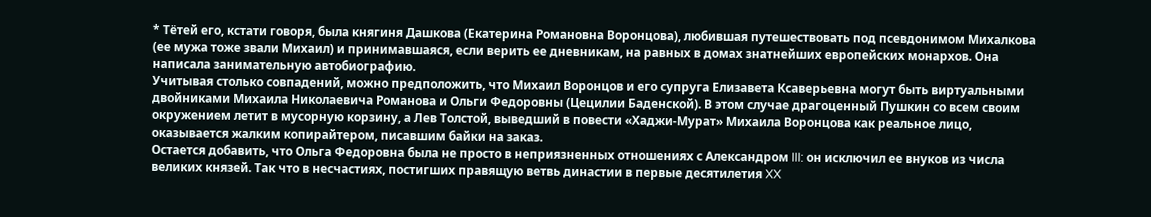* Тётей его, кстати говоря, была княгиня Дашкова (Екатерина Романовна Воронцова), любившая путешествовать под псевдонимом Михалкова (ее мужа тоже звали Михаил) и принимавшаяся, если верить ее дневникам, на равных в домах знатнейших европейских монархов. Она написала занимательную автобиографию.
Учитывая столько совпадений, можно предположить, что Михаил Воронцов и его супруга Елизавета Ксаверьевна могут быть виртуальными двойниками Михаила Николаевича Романова и Ольги Федоровны (Цецилии Баденской). В этом случае драгоценный Пушкин со всем своим окружением летит в мусорную корзину, а Лев Толстой, выведший в повести «Хаджи-Мурат» Михаила Воронцова как реальное лицо, оказывается жалким копирайтером, писавшим байки на заказ.
Остается добавить, что Ольга Федоровна была не просто в неприязненных отношениях с Александром III: он исключил ее внуков из числа великих князей. Так что в несчастиях, постигших правящую ветвь династии в первые десятилетия XX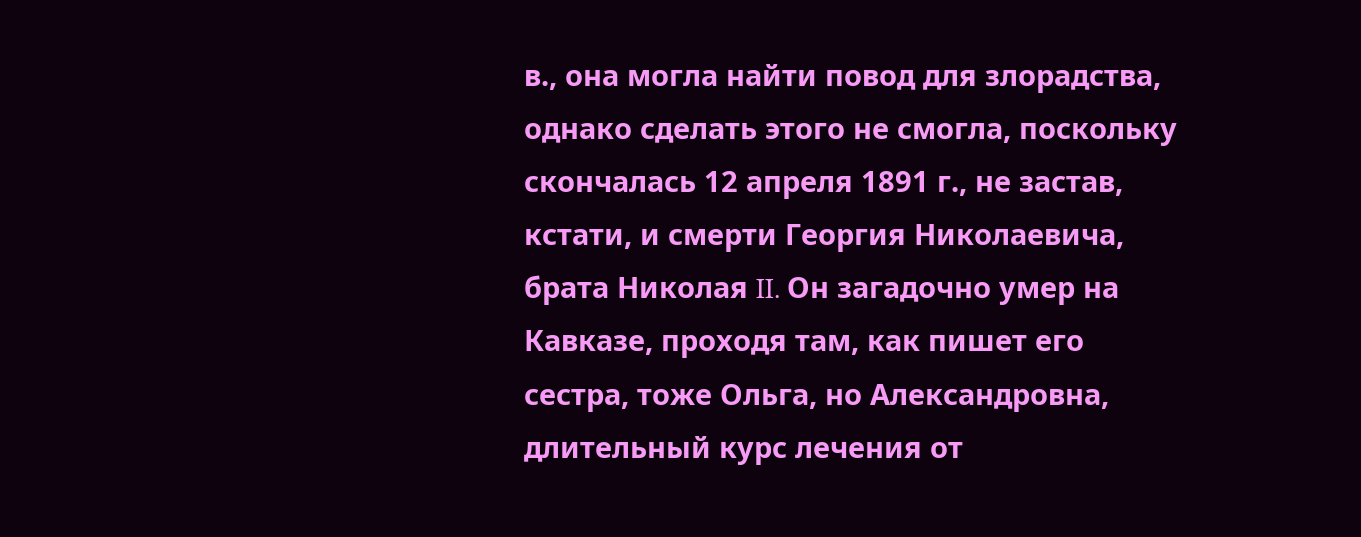в., она могла найти повод для злорадства, однако сделать этого не смогла, поскольку скончалась 12 апреля 1891 г., не застав, кстати, и смерти Георгия Николаевича, брата Николая II. Он загадочно умер на Кавказе, проходя там, как пишет его сестра, тоже Ольга, но Александровна, длительный курс лечения от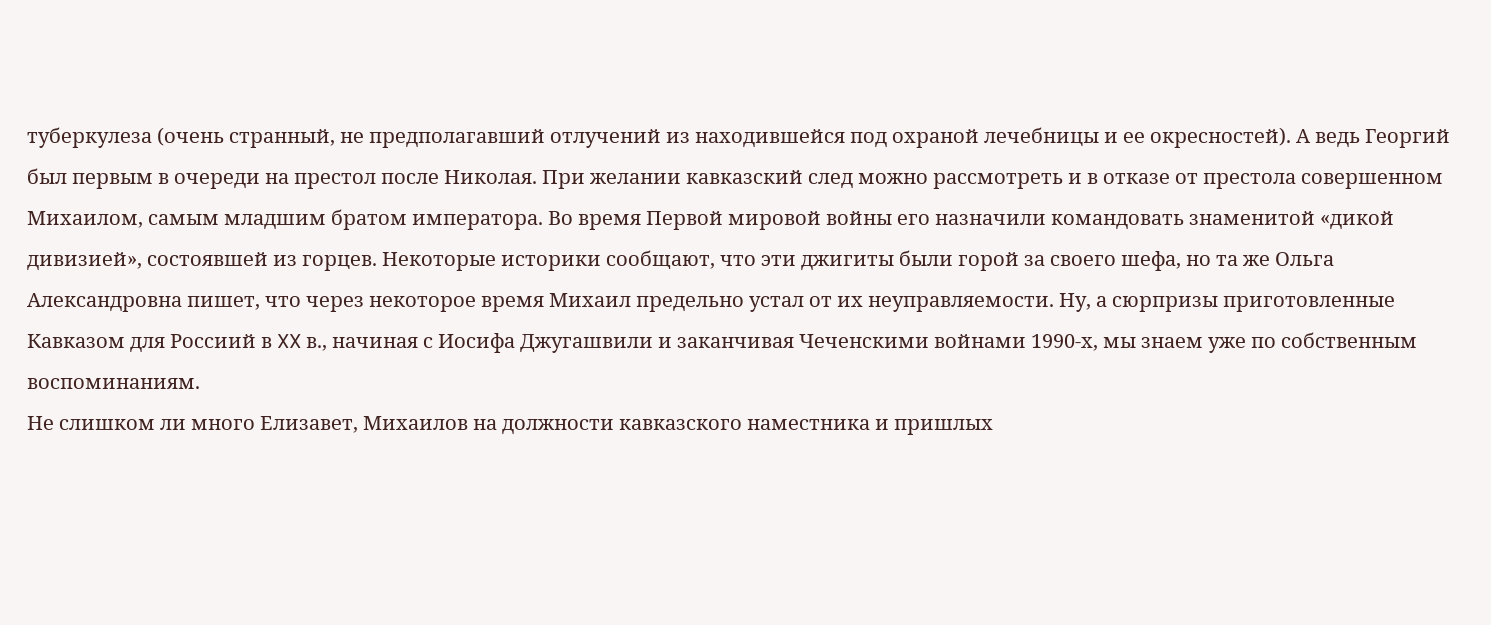туберкулеза (очень странный, не предполагавший отлучений из находившейся под охраной лечебницы и ее окресностей). А ведь Георгий был первым в очереди на престол после Николая. При желании кавказский след можно рассмотреть и в отказе от престола совершенном Михаилом, самым младшим братом императора. Во время Первой мировой войны его назначили командовать знаменитой «дикой дивизией», состоявшей из горцев. Некоторые историки сообщают, что эти джигиты были горой за своего шефа, но та же Ольга Александровна пишет, что через некоторое время Михаил предельно устал от их неуправляемости. Ну, а сюрпризы приготовленные Кавказом для Россиий в XX в., начиная с Иосифа Джугашвили и заканчивая Чеченскими войнами 1990-х, мы знаем уже по собственным воспоминаниям.
Не слишком ли много Елизавет, Михаилов на должности кавказского наместника и пришлых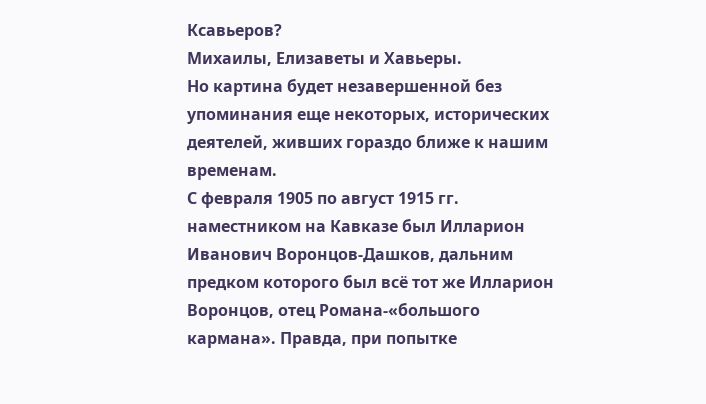Ксавьеров?
Михаилы, Елизаветы и Хавьеры.
Но картина будет незавершенной без упоминания еще некоторых, исторических деятелей, живших гораздо ближе к нашим временам.
С февраля 1905 по август 1915 гг. наместником на Кавказе был Илларион Иванович Воронцов-Дашков, дальним предком которого был всё тот же Илларион Воронцов, отец Романа-«большого кармана». Правда, при попытке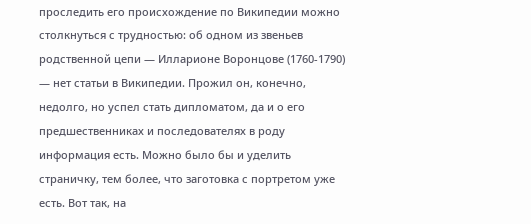проследить его происхождение по Википедии можно столкнуться с трудностью: об одном из звеньев родственной цепи — Илларионе Воронцове (1760-1790) — нет статьи в Википедии. Прожил он, конечно, недолго, но успел стать дипломатом, да и о его предшественниках и последователях в роду информация есть. Можно было бы и уделить страничку, тем более, что заготовка с портретом уже есть. Вот так, на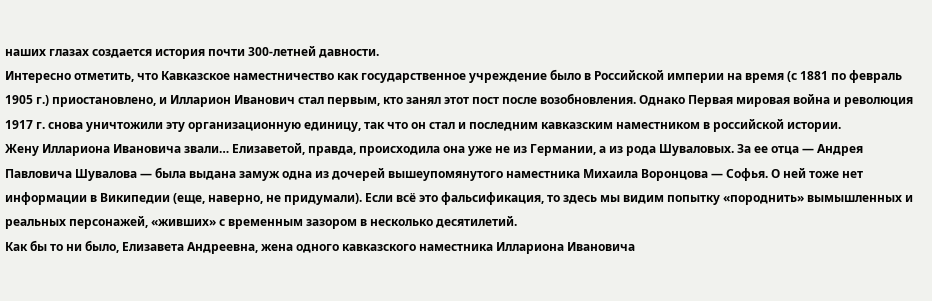наших глазах создается история почти 300-летней давности.
Интересно отметить, что Кавказское наместничество как государственное учреждение было в Российской империи на время (с 1881 по февраль 1905 г.) приостановлено, и Илларион Иванович стал первым, кто занял этот пост после возобновления. Однако Первая мировая война и революция 1917 г. снова уничтожили эту организационную единицу, так что он стал и последним кавказским наместником в российской истории.
Жену Иллариона Ивановича звали… Елизаветой, правда, происходила она уже не из Германии, а из рода Шуваловых. За ее отца — Андрея Павловича Шувалова — была выдана замуж одна из дочерей вышеупомянутого наместника Михаила Воронцова — Софья. О ней тоже нет информации в Википедии (еще, наверно, не придумали). Если всё это фальсификация, то здесь мы видим попытку «породнить» вымышленных и реальных персонажей, «живших» с временным зазором в несколько десятилетий.
Как бы то ни было, Елизавета Андреевна, жена одного кавказского наместника Иллариона Ивановича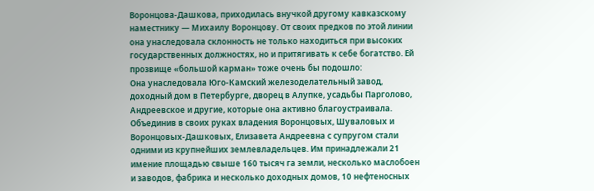Воронцова-Дашкова, приходилась внучкой другому кавказскому наместнику — Михаилу Воронцову. От своих предков по этой линии она унаследовала склонность не только находиться при высоких государственных должностях, но и притягивать к себе богатство. Ей прозвище «большой карман» тоже очень бы подошло:
Она унаследовала Юго-Камский железоделательный завод, доходный дом в Петербурге, дворец в Алупке, усадьбы Парголово, Андреевское и другие, которые она активно благоустраивала. Объединив в своих руках владения Воронцовых, Шуваловых и Воронцовых-Дашковых, Елизавета Андреевна с супругом стали одними из крупнейших землевладельцев. Им принадлежали 21 имение площадью свыше 160 тысяч га земли, несколько маслобоен и заводов, фабрика и несколько доходных домов, 10 нефтеносных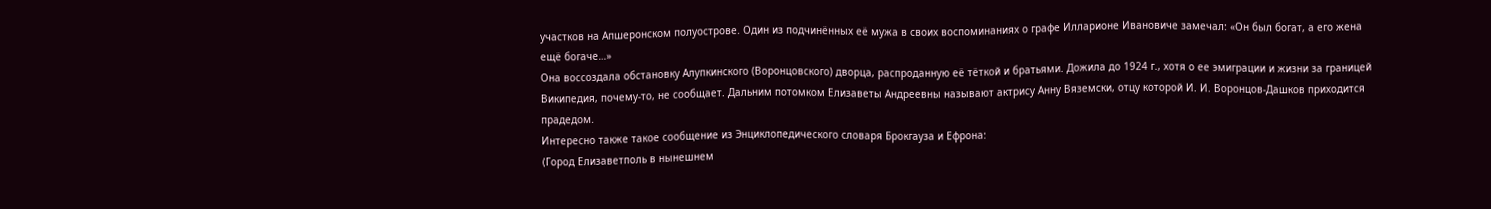участков на Апшеронском полуострове. Один из подчинённых её мужа в своих воспоминаниях о графе Илларионе Ивановиче замечал: «Он был богат, а его жена ещё богаче…»
Она воссоздала обстановку Алупкинского (Воронцовского) дворца, распроданную её тёткой и братьями. Дожила до 1924 г., хотя о ее эмиграции и жизни за границей Википедия, почему-то, не сообщает. Дальним потомком Елизаветы Андреевны называют актрису Анну Вяземски, отцу которой И. И. Воронцов-Дашков приходится прадедом.
Интересно также такое сообщение из Энциклопедического словаря Брокгауза и Ефрона:
⟨Город Елизаветполь в нынешнем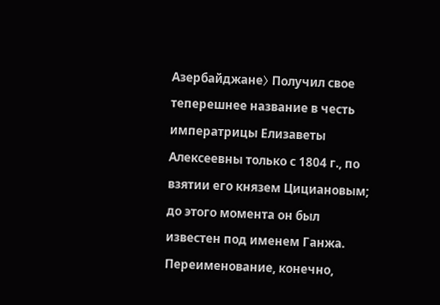Азербайджане⟩ Получил свое теперешнее название в честь императрицы Елизаветы Алексеевны только с 1804 г., по взятии его князем Цициановым; до этого момента он был известен под именем Ганжа.
Переименование, конечно,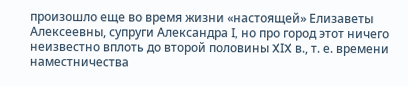произошло еще во время жизни «настоящей» Елизаветы Алексеевны, супруги Александра I, но про город этот ничего неизвестно вплоть до второй половины XIX в., т. е. времени наместничества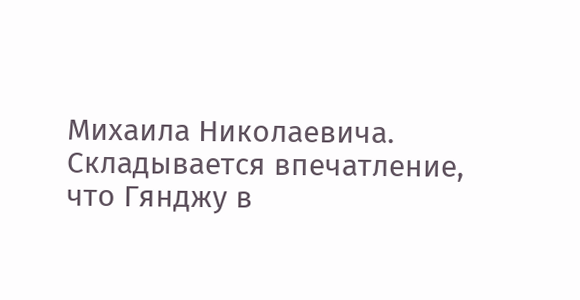Михаила Николаевича. Складывается впечатление, что Гянджу в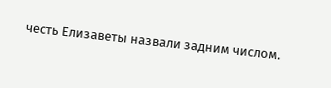честь Елизаветы назвали задним числом.